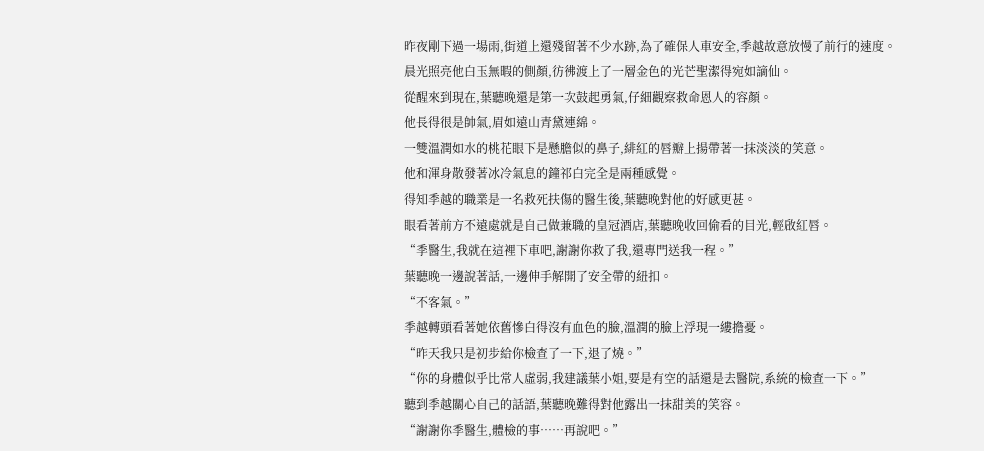昨夜剛下過一場雨,街道上還殘留著不少水跡,為了確保人車安全,季越故意放慢了前行的速度。
晨光照亮他白玉無暇的側顏,彷彿渡上了一層金色的光芒聖潔得宛如謫仙。
從醒來到現在,葉聽晚還是第一次鼓起勇氣,仔細觀察救命恩人的容顏。
他長得很是帥氣,眉如遠山青黛連綿。
一雙溫潤如水的桃花眼下是懸膽似的鼻子,緋紅的唇瓣上揚帶著一抹淡淡的笑意。
他和渾身散發著冰冷氣息的鐘祁白完全是兩種感覺。
得知季越的職業是一名救死扶傷的醫生後,葉聽晚對他的好感更甚。
眼看著前方不遠處就是自己做兼職的皇冠酒店,葉聽晚收回偷看的目光,輕啟紅唇。
“季醫生,我就在這裡下車吧,謝謝你救了我,還專門送我一程。”
葉聽晚一邊說著話,一邊伸手解開了安全帶的紐扣。
“不客氣。”
季越轉頭看著她依舊慘白得沒有血色的臉,溫潤的臉上浮現一縷擔憂。
“昨天我只是初步給你檢查了一下,退了燒。”
“你的身體似乎比常人虛弱,我建議葉小姐,要是有空的話還是去醫院,系統的檢查一下。”
聽到季越關心自己的話語,葉聽晚難得對他露出一抹甜美的笑容。
“謝謝你季醫生,體檢的事……再說吧。”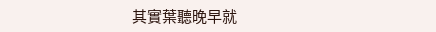其實葉聽晚早就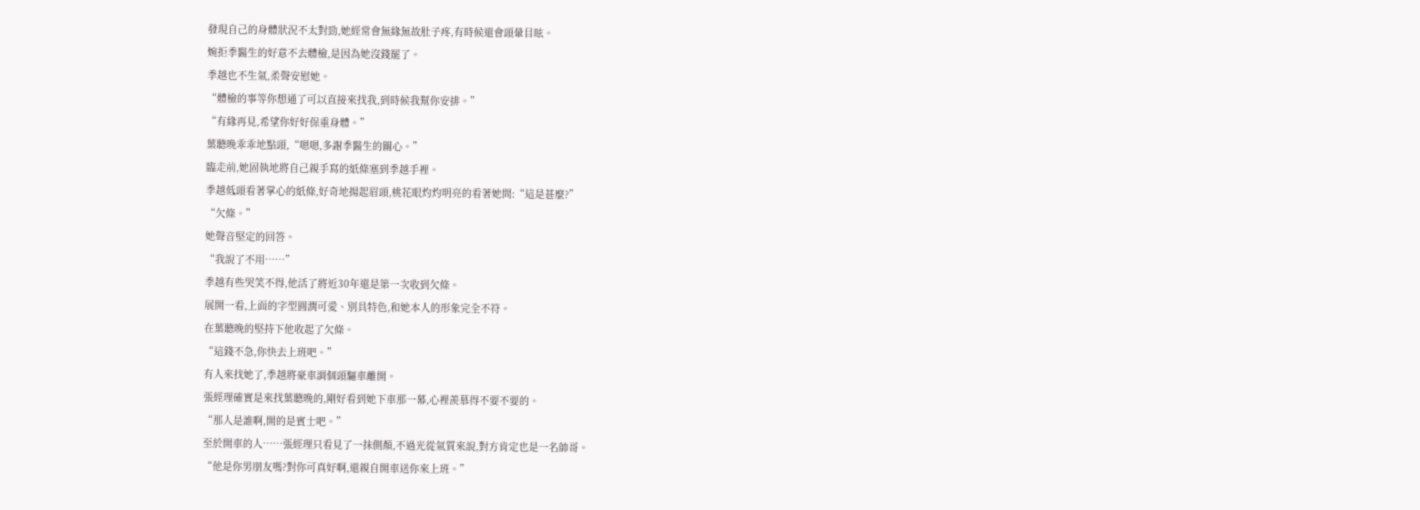發現自己的身體狀況不太對勁,她經常會無緣無故肚子疼,有時候還會頭暈目眩。
婉拒季醫生的好意不去體檢,是因為她沒錢罷了。
季越也不生氣,柔聲安慰她。
“體檢的事等你想通了可以直接來找我,到時候我幫你安排。”
“有緣再見,希望你好好保重身體。”
葉聽晚乖乖地點頭,“嗯嗯,多謝季醫生的關心。”
臨走前,她固執地將自己親手寫的紙條塞到季越手裡。
季越低頭看著掌心的紙條,好奇地揚起眉頭,桃花眼灼灼明亮的看著她問:“這是甚麼?”
“欠條。”
她聲音堅定的回答。
“我說了不用……”
季越有些哭笑不得,他活了將近30年還是第一次收到欠條。
展開一看,上面的字型圓潤可愛、別具特色,和她本人的形象完全不符。
在葉聽晚的堅持下他收起了欠條。
“這錢不急,你快去上班吧。”
有人來找她了,季越將豪車調個頭驅車離開。
張經理確實是來找葉聽晚的,剛好看到她下車那一幕,心裡羨慕得不要不要的。
“那人是誰啊,開的是賓士吧。”
至於開車的人……張經理只看見了一抹側顏,不過光從氣質來說,對方肯定也是一名帥哥。
“他是你男朋友嗎?對你可真好啊,還親自開車送你來上班。”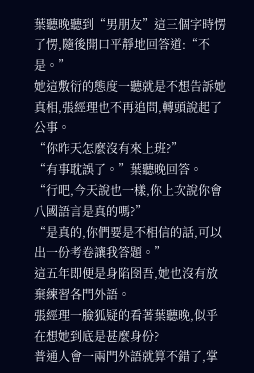葉聽晚聽到“男朋友”這三個字時愣了愣,隨後開口平靜地回答道:“不是。”
她這敷衍的態度一聽就是不想告訴她真相,張經理也不再追問,轉頭說起了公事。
“你昨天怎麼沒有來上班?”
“有事耽誤了。”葉聽晚回答。
“行吧,今天說也一樣,你上次說你會八國語言是真的嗎?”
“是真的,你們要是不相信的話,可以出一份考卷讓我答題。”
這五年即便是身陷囹吾,她也沒有放棄練習各門外語。
張經理一臉狐疑的看著葉聽晚,似乎在想她到底是甚麼身份?
普通人會一兩門外語就算不錯了,掌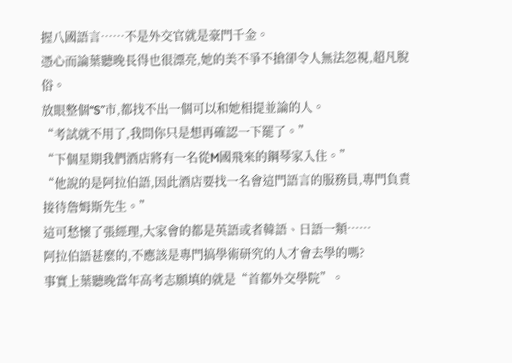握八國語言……不是外交官就是豪門千金。
憑心而論葉聽晚長得也很漂亮,她的美不爭不搶卻令人無法忽視,超凡脫俗。
放眼整個“S”市,都找不出一個可以和她相提並論的人。
“考試就不用了,我問你只是想再確認一下罷了。”
“下個星期我們酒店將有一名從M國飛來的鋼琴家入住。”
“他說的是阿拉伯語,因此酒店要找一名會這門語言的服務員,專門負責接待詹姆斯先生。”
這可愁懷了張經理,大家會的都是英語或者韓語、日語一類……
阿拉伯語甚麼的,不應該是專門搞學術研究的人才會去學的嗎?
事實上葉聽晚當年高考志願填的就是“首都外交學院”。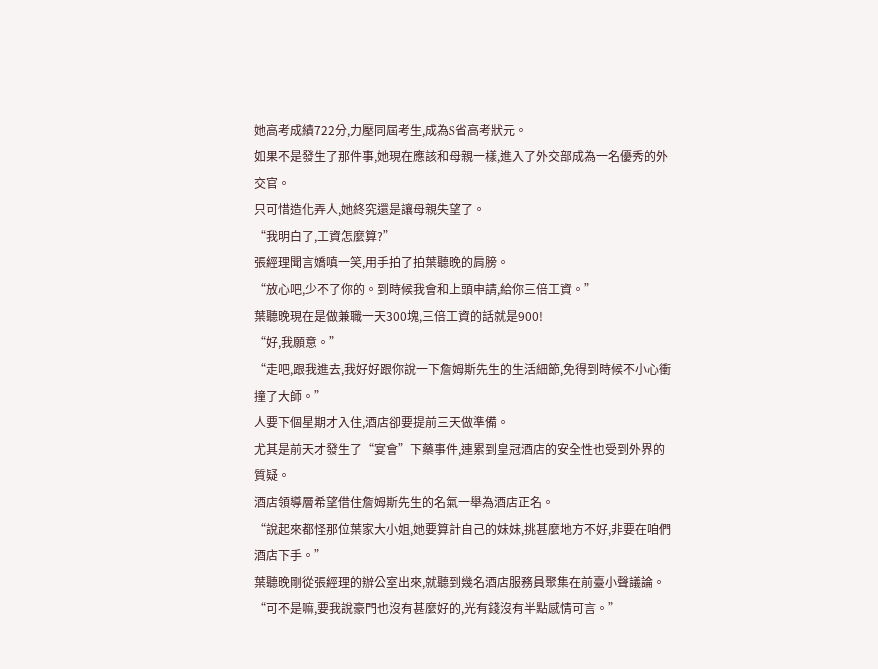她高考成績722分,力壓同屆考生,成為S省高考狀元。
如果不是發生了那件事,她現在應該和母親一樣,進入了外交部成為一名優秀的外交官。
只可惜造化弄人,她終究還是讓母親失望了。
“我明白了,工資怎麼算?”
張經理聞言嬌嗔一笑,用手拍了拍葉聽晚的肩膀。
“放心吧,少不了你的。到時候我會和上頭申請,給你三倍工資。”
葉聽晚現在是做兼職一天300塊,三倍工資的話就是900!
“好,我願意。”
“走吧,跟我進去,我好好跟你說一下詹姆斯先生的生活細節,免得到時候不小心衝撞了大師。”
人要下個星期才入住,酒店卻要提前三天做準備。
尤其是前天才發生了“宴會”下藥事件,連累到皇冠酒店的安全性也受到外界的質疑。
酒店領導層希望借住詹姆斯先生的名氣一舉為酒店正名。
“說起來都怪那位葉家大小姐,她要算計自己的妹妹,挑甚麼地方不好,非要在咱們酒店下手。”
葉聽晚剛從張經理的辦公室出來,就聽到幾名酒店服務員聚集在前臺小聲議論。
“可不是嘛,要我說豪門也沒有甚麼好的,光有錢沒有半點感情可言。”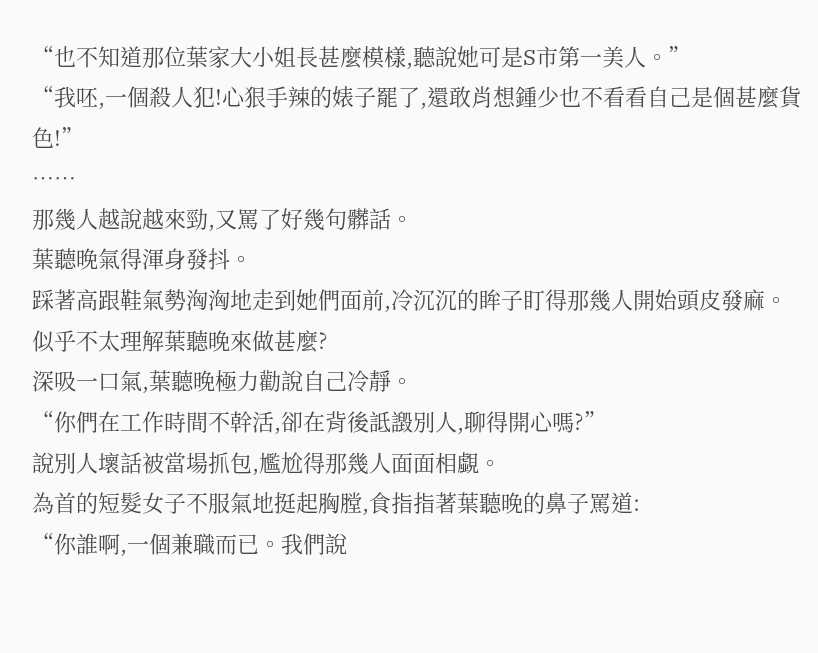“也不知道那位葉家大小姐長甚麼模樣,聽說她可是S市第一美人。”
“我呸,一個殺人犯!心狠手辣的婊子罷了,還敢肖想鍾少也不看看自己是個甚麼貨色!”
……
那幾人越說越來勁,又罵了好幾句髒話。
葉聽晚氣得渾身發抖。
踩著高跟鞋氣勢洶洶地走到她們面前,冷沉沉的眸子盯得那幾人開始頭皮發麻。
似乎不太理解葉聽晚來做甚麼?
深吸一口氣,葉聽晚極力勸說自己冷靜。
“你們在工作時間不幹活,卻在背後詆譭別人,聊得開心嗎?”
說別人壞話被當場抓包,尷尬得那幾人面面相覷。
為首的短髮女子不服氣地挺起胸膛,食指指著葉聽晚的鼻子罵道:
“你誰啊,一個兼職而已。我們說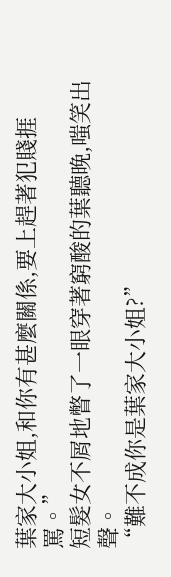葉家大小姐,和你有甚麼關係,要上趕著犯賤捱罵。”
短髮女不屑地瞥了一眼穿著窮酸的葉聽晚,嗤笑出聲。
“難不成你是葉家大小姐?”